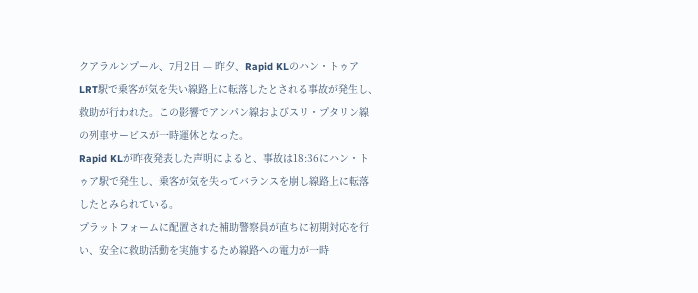クアラルンプール、7月2日 — 昨夕、Rapid KLのハン・トゥア LRT駅で乗客が気を失い線路上に転落したとされる事故が発生し、救助が行われた。この影響でアンパン線およびスリ・プタリン線の列車サービスが一時運休となった。
Rapid KLが昨夜発表した声明によると、事故は18:36にハン・トゥア駅で発生し、乗客が気を失ってバランスを崩し線路上に転落したとみられている。
プラットフォームに配置された補助警察員が直ちに初期対応を行い、安全に救助活動を実施するため線路への電力が一時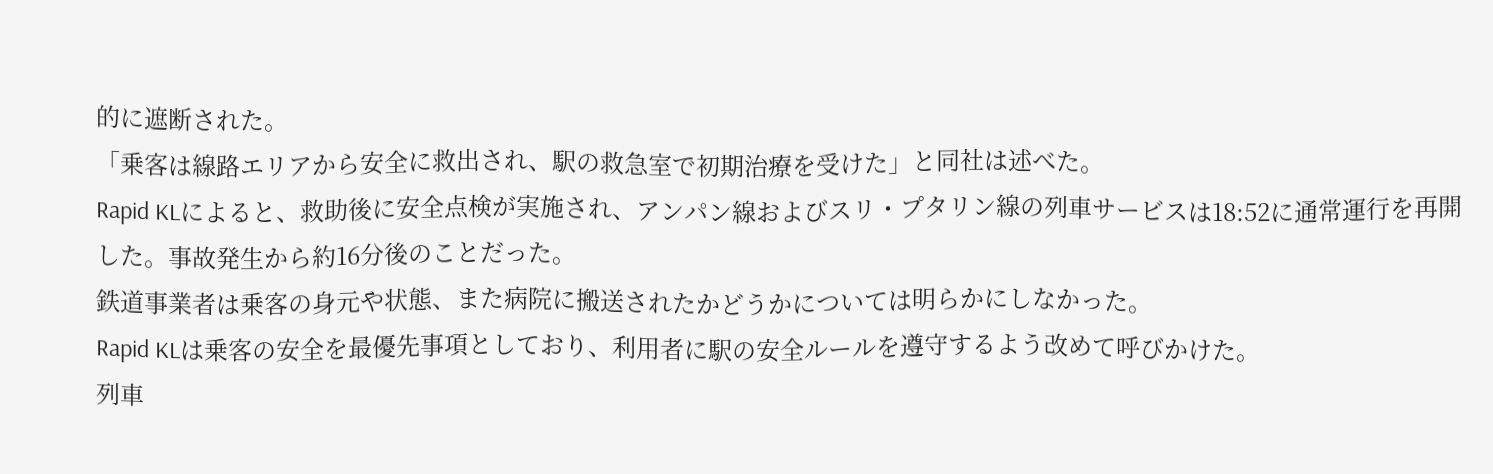的に遮断された。
「乗客は線路エリアから安全に救出され、駅の救急室で初期治療を受けた」と同社は述べた。
Rapid KLによると、救助後に安全点検が実施され、アンパン線およびスリ・プタリン線の列車サービスは18:52に通常運行を再開した。事故発生から約16分後のことだった。
鉄道事業者は乗客の身元や状態、また病院に搬送されたかどうかについては明らかにしなかった。
Rapid KLは乗客の安全を最優先事項としており、利用者に駅の安全ルールを遵守するよう改めて呼びかけた。
列車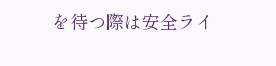を待つ際は安全ライ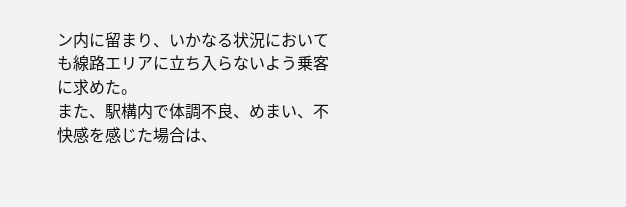ン内に留まり、いかなる状況においても線路エリアに立ち入らないよう乗客に求めた。
また、駅構内で体調不良、めまい、不快感を感じた場合は、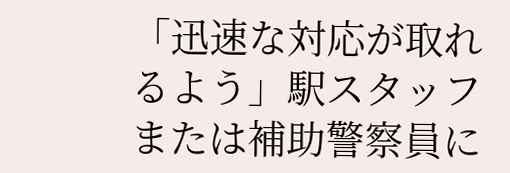「迅速な対応が取れるよう」駅スタッフまたは補助警察員に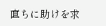直ちに助けを求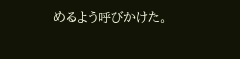めるよう呼びかけた。